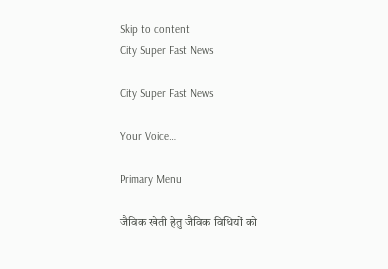Skip to content
City Super Fast News

City Super Fast News

Your Voice…

Primary Menu

जैविक खेती हेतु जैविक विधियों को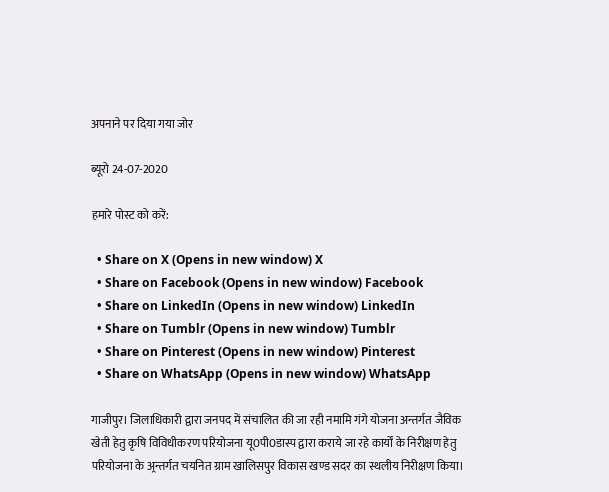अपनाने पर दिया गया जोर

ब्यूरो 24-07-2020

हमारे पोस्ट को करें:

  • Share on X (Opens in new window) X
  • Share on Facebook (Opens in new window) Facebook
  • Share on LinkedIn (Opens in new window) LinkedIn
  • Share on Tumblr (Opens in new window) Tumblr
  • Share on Pinterest (Opens in new window) Pinterest
  • Share on WhatsApp (Opens in new window) WhatsApp

गाजीपुर। जिलाधिकारी द्वारा जनपद में संचालित की जा रही नमामि गंगे योजना अन्तर्गत जैविक खेती हेतु कृषि विविधीकरण परियोजना यू0पी0डास्प द्वारा कराये जा रहे कार्यों के निरीक्षण हेतु परियोजना के अ्रन्तर्गत चयनित ग्राम खालिसपुर विकास खण्ड सदर का स्थलीय निरीक्षण किया।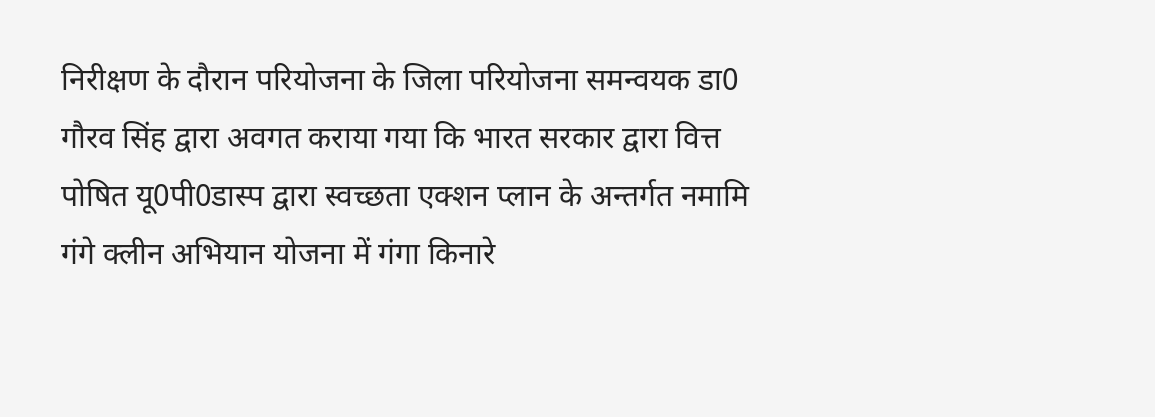निरीक्षण के दौरान परियोजना के जिला परियोजना समन्वयक डा0 गौरव सिंह द्वारा अवगत कराया गया कि भारत सरकार द्वारा वित्त पोषित यू0पी0डास्प द्वारा स्वच्छता एक्शन प्लान के अन्तर्गत नमामि गंगे क्लीन अभियान योजना में गंगा किनारे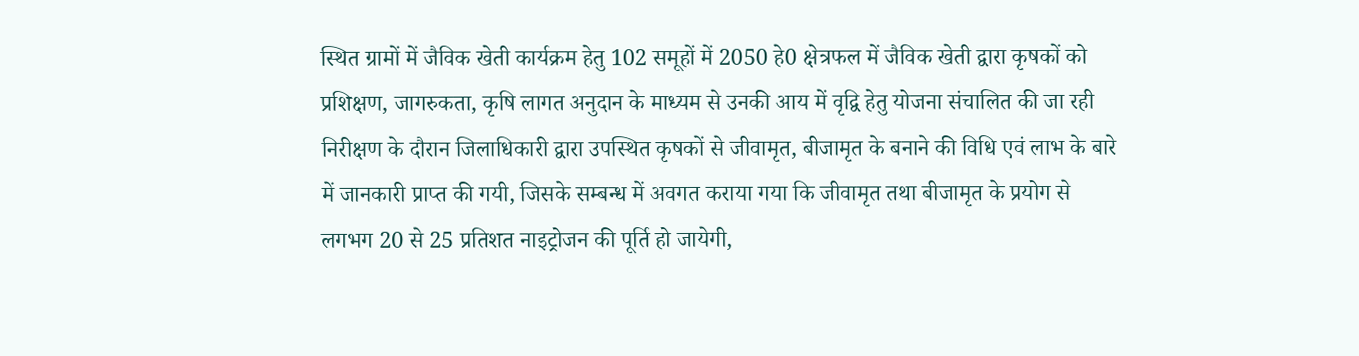स्थित ग्रामों में जैविक खेती कार्यक्रम हेतु 102 समूहों में 2050 हे0 क्षेत्रफल में जैविक खेती द्वारा कृषकों को प्रशिक्षण, जागरुकता, कृषि लागत अनुदान के माध्यम से उनकी आय में वृद्वि हेतु योजना संचालित की जा रही निरीक्षण के दौरान जिलाधिकारी द्वारा उपस्थित कृषकों से जीवामृत, बीजामृत के बनाने की विधि एवं लाभ के बारे में जानकारी प्राप्त की गयी, जिसके सम्बन्ध में अवगत कराया गया कि जीवामृत तथा बीजामृत के प्रयोग से लगभग 20 से 25 प्रतिशत नाइट्रोजन की पूर्ति हो जायेगी,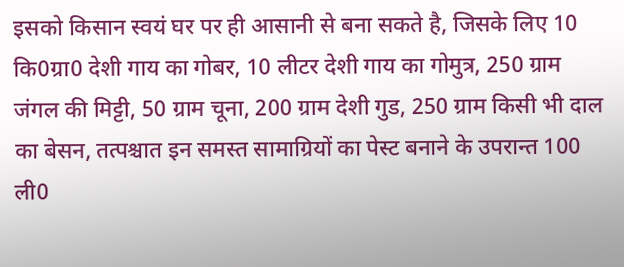इसको किसान स्वयं घर पर ही आसानी से बना सकते है, जिसके लिए 10 कि0ग्रा0 देशी गाय का गोबर, 10 लीटर देशी गाय का गोमुत्र, 250 ग्राम जंगल की मिट्टी, 50 ग्राम चूना, 200 ग्राम देशी गुड, 250 ग्राम किसी भी दाल का बेसन, तत्पश्चात इन समस्त सामाग्रियों का पेस्ट बनाने के उपरान्त 100 ली0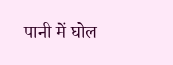पानी में घोल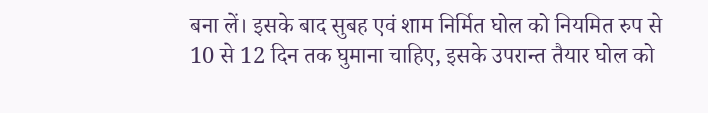बना लें। इसके बाद सुबह एवं शाम निर्मित घोल को नियमित रुप से 10 से 12 दिन तक घुमाना चाहिए, इसके उपरान्त तैयार घोल को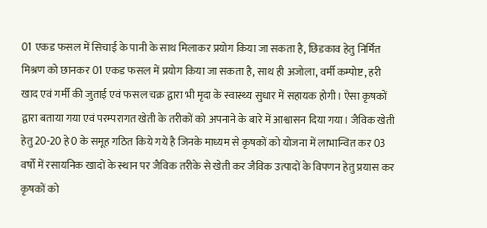01 एकड फसल में सिचाई के पानी के साथ मिलाकर प्रयोग किया जा सकता है, छिडकाव हेतु निर्मित मिश्रण को छानकर 01 एकड फसल में प्रयोग किया जा सकता है, साथ ही अजोला, वर्मी कम्पोष्ट, हरी खाद एवं गर्मी की जुताई एवं फसल चक्र द्वारा भी मृदा के स्वास्थ्य सुधार में सहायक होगी। ऐसा कृषकों द्वारा बताया गया एवं परम्परागत खेती के तरीकों को अपनाने के बारे में आश्वासन दिया गया। जैविक खेती हेतु 20-20 हे0 के समूह गठित किये गये है जिनके माध्यम से कृषकों को योजना में लाभान्वित कर 03 वर्षों में रसायनिक खादों के स्थान पर जैविक तरीके से खेती कर जैविक उत्पादों के विपणन हेतु प्रयास कर कृषकों को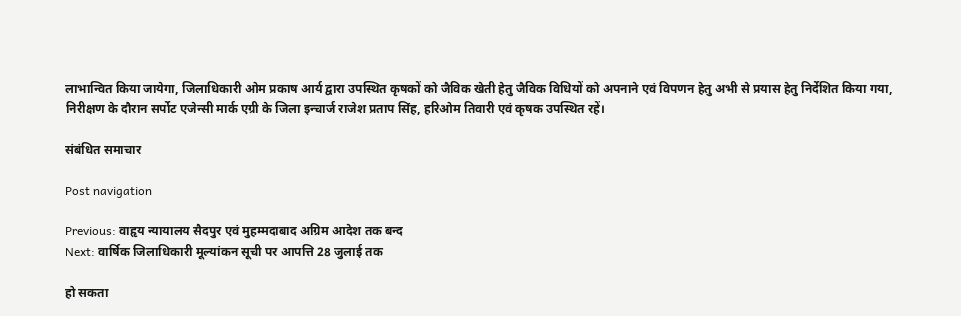लाभान्वित किया जायेगा, जिलाधिकारी ओम प्रकाष आर्य द्वारा उपस्थित कृषकों को जैविक खेती हेतु जैविक विधियों को अपनाने एवं विपणन हेतु अभी से प्रयास हेतु निर्देशित किया गया, निरीक्षण के दौरान सर्पोट एजेन्सी मार्क एग्री के जिला इन्चार्ज राजेश प्रताप सिंह, हरिओम तिवारी एवं कृषक उपस्थित रहें।

संबंधित समाचार

Post navigation

Previous: वाहृय न्यायालय सैदपुर एवं मुहम्मदाबाद अग्रिम आदेश तक बन्द
Next: वार्षिक जिलाधिकारी मूल्यांकन सूची पर आपत्ति 28 जुलाई तक

हो सकता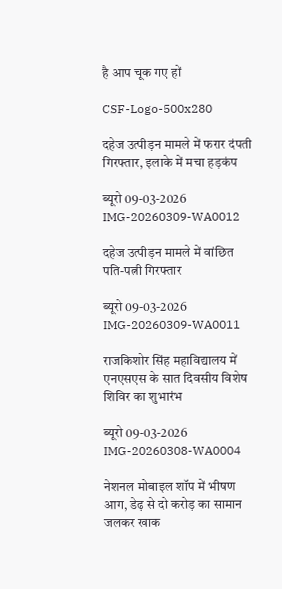है आप चूक गए हों

CSF-Logo-500x280

दहेज उत्पीड़न मामले में फरार दंपती गिरफ्तार, इलाके में मचा हड़कंप

ब्यूरो 09-03-2026
IMG-20260309-WA0012

दहेज उत्पीड़न मामले में वांछित पति-पत्नी गिरफ्तार

ब्यूरो 09-03-2026
IMG-20260309-WA0011

राजकिशोर सिंह महाविद्यालय में एनएसएस के सात दिवसीय विशेष शिविर का शुभारंभ

ब्यूरो 09-03-2026
IMG-20260308-WA0004

नेशनल मोबाइल शॉप में भीषण आग, डेढ़ से दो करोड़ का सामान जलकर खाक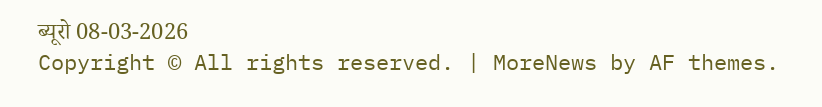ब्यूरो 08-03-2026
Copyright © All rights reserved. | MoreNews by AF themes.